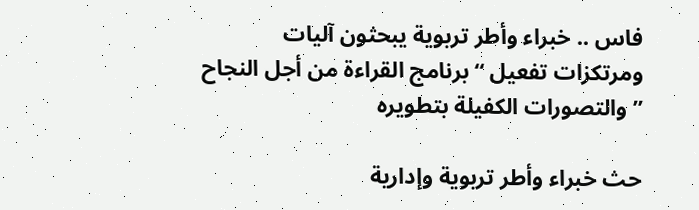فاس .. خبراء وأطر تربوية يبحثون آليات ومرتكزات تفعيل “برنامج القراءة من أجل النجاح ” والتصورات الكفيلة بتطويره

حث خبراء وأطر تربوية وإدارية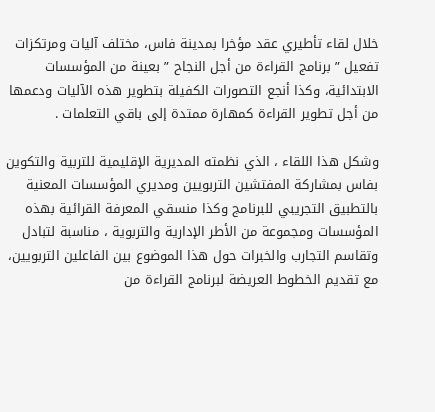خلال لقاء تأطيري عقد مؤخرا بمدينة فاس، مختلف آليات ومرتكزات تفعيل ” برنامج القراءة من أجل النجاح ” بعينة من المؤسسات الابتدائية، وكذا أنجع التصورات الكفيلة بتطوير هذه الآليات ودعمها من أجل تطوير القراءة كمهارة ممتدة إلى باقي التعلمات .

وشكل هذا اللقاء ، الذي نظمته المديرية الإقليمية للتربية والتكوين بفاس بمشاركة المفتشين التربويين ومديري المؤسسات المعنية بالتطبيق التجريبي للبرنامج وكذا منسقي المعرفة القرائية بهذه المؤسسات ومجموعة من الأطر الإدارية والتربوية ، مناسبة لتبادل وتقاسم التجارب والخبرات حول هذا الموضوع بين الفاعلين التربويين، مع تقديم الخطوط العريضة لبرنامج القراءة من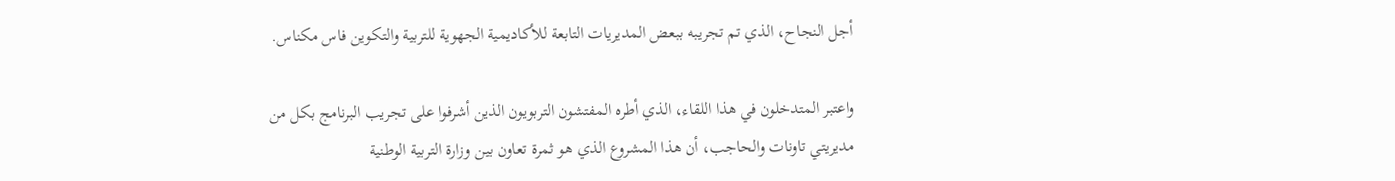أجل النجاح، الذي تم تجريبه ببعض المديريات التابعة للأكاديمية الجهوية للتربية والتكوين فاس مكناس.

واعتبر المتدخلون في هذا اللقاء، الذي أطره المفتشون التربويون الذين أشرفوا على تجريب البرنامج بكل من مديريتي تاونات والحاجب، أن هذا المشروع الذي هو ثمرة تعاون بين وزارة التربية الوطنية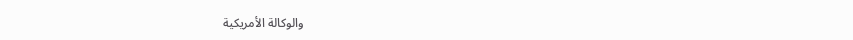والوكالة الأمريكية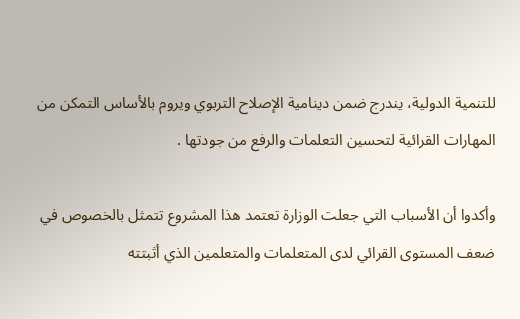للتنمية الدولية، يندرج ضمن دينامية الإصلاح التربوي ويروم بالأساس التمكن من المهارات القرائية لتحسين التعلمات والرفع من جودتها .

وأكدوا أن الأسباب التي جعلت الوزارة تعتمد هذا المشروع تتمثل بالخصوص في ضعف المستوى القرائي لدى المتعلمات والمتعلمين الذي أثبتته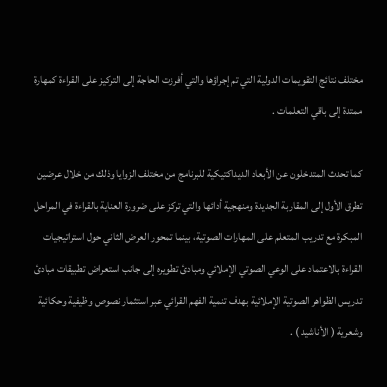مختلف نتائج التقويمات الدولية التي تم إجراؤها والتي أفرزت الحاجة إلى التركيز على القراءة كمهارة ممتدة إلى باقي التعلمات .

كما تحدث المتدخلون عن الأبعاد الديداكتيكية للبرنامج من مختلف الزوايا وذلك من خلال عرضين تطرق الأول إلى المقاربة الجديدة ومنهجية أدائها والتي تركز على ضرورة العناية بالقراءة في المراحل المبكرة مع تدريب المتعلم على المهارات الصوتية، بينما تمحور العرض الثاني حول استراتيجيات القراءة بالاعتماد على الوعي الصوتي الإملائي ومبادئ تطويره إلى جانب استعراض تطبيقات مبادئ تدريس الظواهر الصوتية الإملائية بهدف تنمية الفهم القرائي عبر استثمار نصوص وظيفية وحكائية وشعرية ( الأناشيد ) .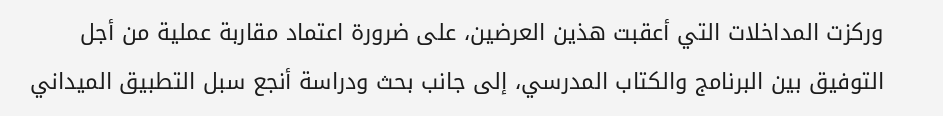وركزت المداخلات التي أعقبت هذين العرضين، على ضرورة اعتماد مقاربة عملية من أجل التوفيق بين البرنامج والكتاب المدرسي، إلى جانب بحث ودراسة أنجع سبل التطبيق الميداني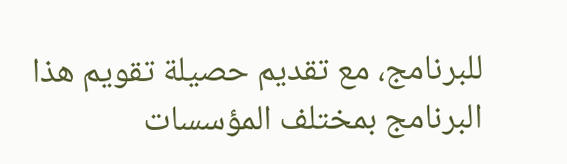للبرنامج، مع تقديم حصيلة تقويم هذا البرنامج بمختلف المؤسسات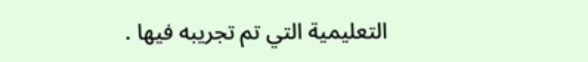التعليمية التي تم تجريبه فيها .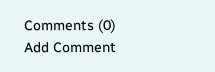Comments (0)
Add Comment